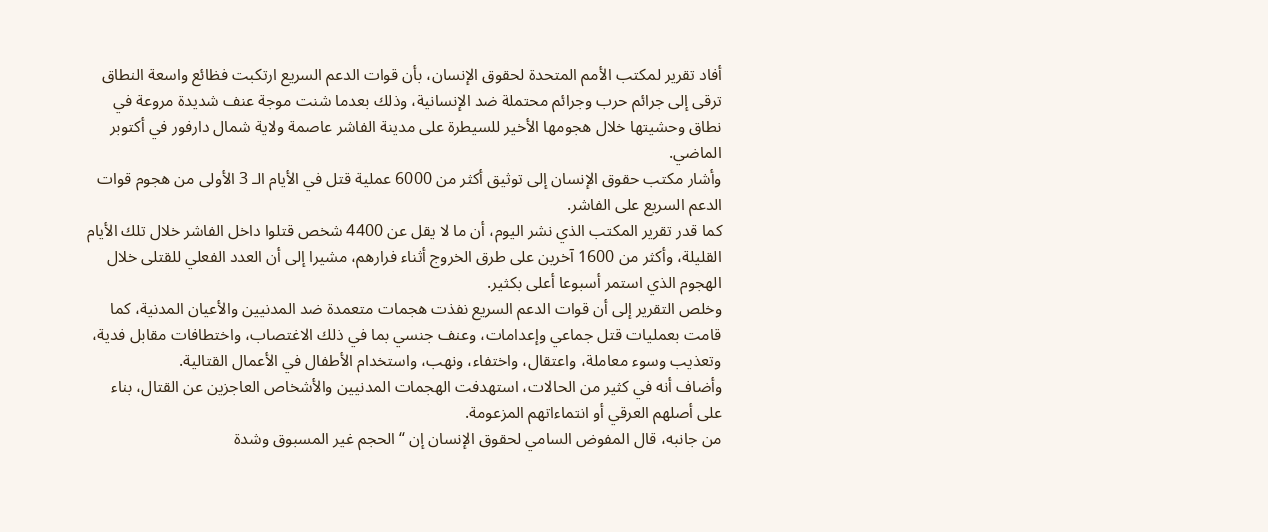أفاد تقرير لمكتب الأمم المتحدة لحقوق الإنسان، بأن قوات الدعم السريع ارتكبت فظائع واسعة النطاق ترقى إلى جرائم حرب وجرائم محتملة ضد الإنسانية، وذلك بعدما شنت موجة عنف شديدة مروعة في نطاق وحشيتها خلال هجومها الأخير للسيطرة على مدينة الفاشر عاصمة ولاية شمال دارفور في أكتوبر الماضي.
وأشار مكتب حقوق الإنسان إلى توثيق أكثر من 6000 عملية قتل في الأيام الـ 3 الأولى من هجوم قوات الدعم السريع على الفاشر.
كما قدر تقرير المكتب الذي نشر اليوم، أن ما لا يقل عن 4400 شخص قتلوا داخل الفاشر خلال تلك الأيام القليلة، وأكثر من 1600 آخرين على طرق الخروج أثناء فرارهم، مشيرا إلى أن العدد الفعلي للقتلى خلال الهجوم الذي استمر أسبوعا أعلى بكثير.
وخلص التقرير إلى أن قوات الدعم السريع نفذت هجمات متعمدة ضد المدنيين والأعيان المدنية، كما قامت بعمليات قتل جماعي وإعدامات، وعنف جنسي بما في ذلك الاغتصاب، واختطافات مقابل فدية، وتعذيب وسوء معاملة، واعتقال، واختفاء، ونهب، واستخدام الأطفال في الأعمال القتالية.
وأضاف أنه في كثير من الحالات، استهدفت الهجمات المدنيين والأشخاص العاجزين عن القتال، بناء على أصلهم العرقي أو انتماءاتهم المزعومة.
من جانبه، قال المفوض السامي لحقوق الإنسان إن “الحجم غير المسبوق وشدة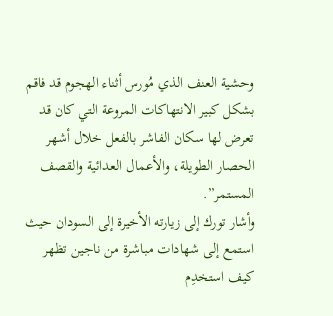وحشية العنف الذي مُورس أثناء الهجوم قد فاقم بشكل كبير الانتهاكات المروعة التي كان قد تعرض لها سكان الفاشر بالفعل خلال أشهر الحصار الطويلة، والأعمال العدائية والقصف المستمر”.
وأشار تورك إلى زيارته الأخيرة إلى السودان حيث استمع إلى شهادات مباشرة من ناجين تظهر كيف استخدِم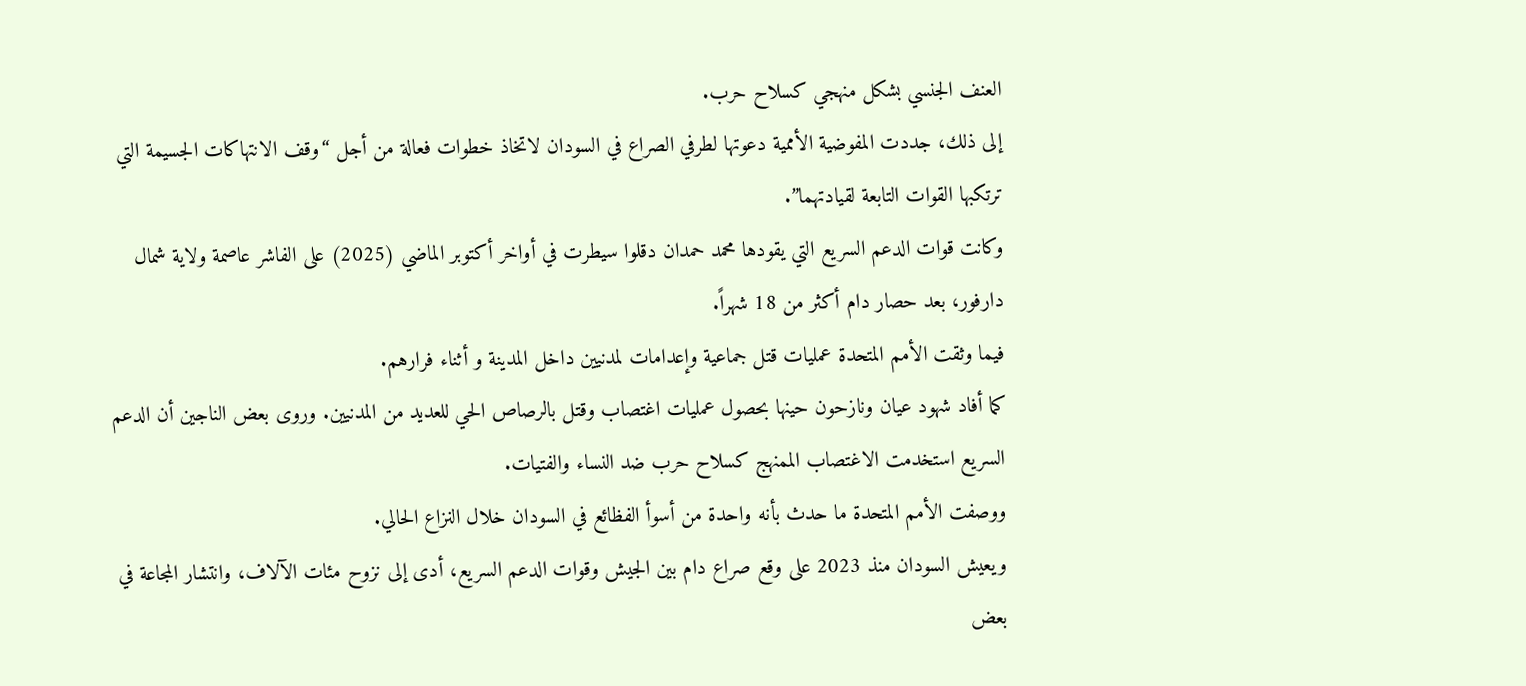العنف الجنسي بشكل منهجي كسلاح حرب.
إلى ذلك، جددت المفوضية الأممية دعوتها لطرفي الصراع في السودان لاتخاذ خطوات فعالة من أجل “وقف الانتهاكات الجسيمة التي ترتكبها القوات التابعة لقيادتهما”.
وكانت قوات الدعم السريع التي يقودها محمد حمدان دقلوا سيطرت في أواخر أكتوبر الماضي (2025) على الفاشر عاصمة ولاية شمال دارفور، بعد حصار دام أكثر من 18 شهراً.
فيما وثقت الأمم المتحدة عمليات قتل جماعية وإعدامات لمدنيين داخل المدينة و أثناء فرارهم.
كما أفاد شهود عيان ونازحون حينها بحصول عمليات اغتصاب وقتل بالرصاص الحي للعديد من المدنيين. وروى بعض الناجين أن الدعم السريع استخدمت الاغتصاب الممنهج كسلاح حرب ضد النساء والفتيات.
ووصفت الأمم المتحدة ما حدث بأنه واحدة من أسوأ الفظائع في السودان خلال النزاع الحالي.
ويعيش السودان منذ 2023 على وقع صراع دام بين الجيش وقوات الدعم السريع، أدى إلى نزوح مئات الآلاف، وانتشار المجاعة في بعض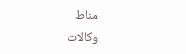مناط
وكالات